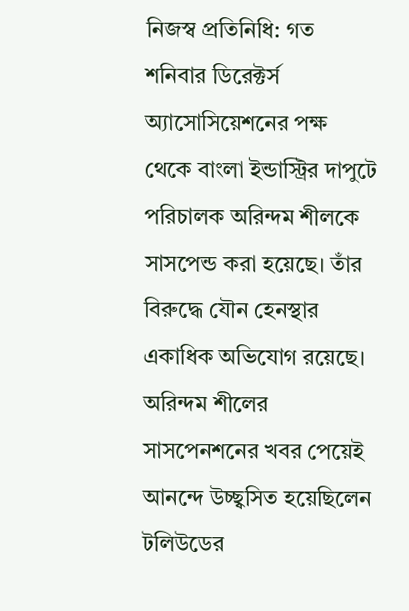নিজস্ব প্রতিনিধি: গত শনিবার ডিরেক্টর্স অ্যাসোসিয়েশনের পক্ষ থেকে বাংলা ইন্ডাস্ট্রির দাপুটে পরিচালক অরিন্দম শীলকে সাসপেন্ড করা হয়েছে। তাঁর বিরুদ্ধে যৌন হেনস্থার একাধিক অভিযোগ রয়েছে। অরিন্দম শীলের সাসপেনশনের খবর পেয়েই আনন্দে উচ্ছ্বসিত হয়েছিলেন টলিউডের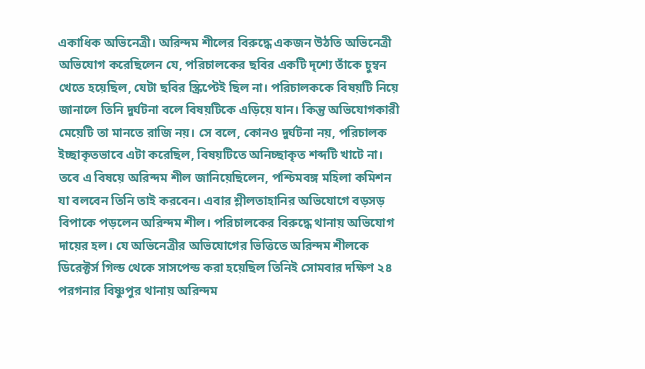একাধিক অভিনেত্রী। অরিন্দম শীলের বিরুদ্ধে একজন উঠতি অভিনেত্রী অভিযোগ করেছিলেন যে, পরিচালকের ছবির একটি দৃশ্যে তাঁকে চুম্বন খেতে হয়েছিল, যেটা ছবির স্ক্রিপ্টেই ছিল না। পরিচালককে বিষয়টি নিয়ে জানালে তিনি দুর্ঘটনা বলে বিষয়টিকে এড়িয়ে যান। কিন্তু অভিযোগকারী মেয়েটি তা মানতে রাজি নয়। সে বলে, কোনও দুর্ঘটনা নয়, পরিচালক ইচ্ছাকৃতভাবে এটা করেছিল, বিষয়টিতে অনিচ্ছাকৃত শব্দটি খাটে না।
তবে এ বিষয়ে অরিন্দম শীল জানিয়েছিলেন, পশ্চিমবঙ্গ মহিলা কমিশন যা বলবেন তিনি তাই করবেন। এবার শ্লীলতাহানির অভিযোগে বড়সড় বিপাকে পড়লেন অরিন্দম শীল। পরিচালকের বিরুদ্ধে থানায় অভিযোগ দায়ের হল। যে অভিনেত্রীর অভিযোগের ভিত্তিতে অরিন্দম শীলকে ডিরেক্টর্স গিল্ড থেকে সাসপেন্ড করা হয়েছিল তিনিই সোমবার দক্ষিণ ২৪ পরগনার বিষ্ণুপুর থানায় অরিন্দম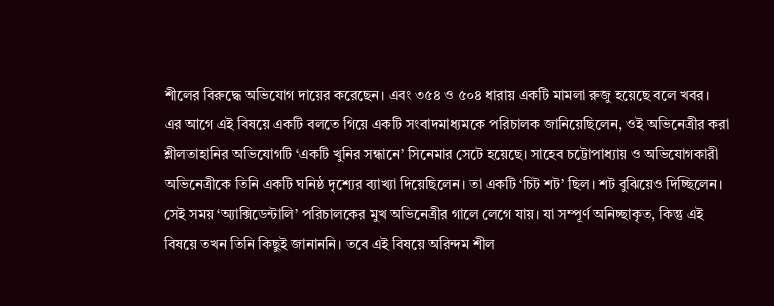শীলের বিরুদ্ধে অভিযোগ দায়ের করেছেন। এবং ৩৫৪ ও ৫০৪ ধারায় একটি মামলা রুজু হয়েছে বলে খবর।
এর আগে এই বিষয়ে একটি বলতে গিয়ে একটি সংবাদমাধ্যমকে পরিচালক জানিয়েছিলেন, ওই অভিনেত্রীর করা শ্লীলতাহানির অভিযোগটি ‘একটি খুনির সন্ধানে’ সিনেমার সেটে হয়েছে। সাহেব চট্টোপাধ্যায় ও অভিযোগকারী অভিনেত্রীকে তিনি একটি ঘনিষ্ঠ দৃশ্যের ব্যাখ্যা দিয়েছিলেন। তা একটি ‘চিট শট’ ছিল। শট বুঝিয়েও দিচ্ছিলেন। সেই সময় ‘অ্যাক্সিডেন্টালি’ পরিচালকের মুখ অভিনেত্রীর গালে লেগে যায়। যা সম্পূর্ণ অনিচ্ছাকৃত, কিন্তু এই বিষয়ে তখন তিনি কিছুই জানাননি। তবে এই বিষয়ে অরিন্দম শীল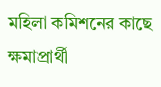মহিলা কমিশনের কাছে ক্ষমাপ্রার্থী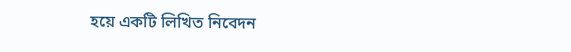হয়ে একটি লিখিত নিবেদন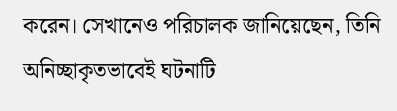করেন। সেখানেও পরিচালক জানিয়েছেন, তিনি অনিচ্ছাকৃতভাবেই ঘটনাটি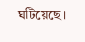ঘটিয়েছে।